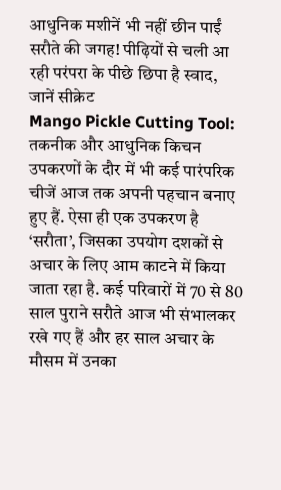आधुनिक मशीनें भी नहीं छीन पाईं सरौते की जगह! पीढ़ियों से चली आ रही परंपरा के पीछे छिपा है स्वाद, जानें सीक्रेट
Mango Pickle Cutting Tool: तकनीक और आधुनिक किचन उपकरणों के दौर में भी कई पारंपरिक चीजें आज तक अपनी पहचान बनाए हुए हैं. ऐसा ही एक उपकरण है ‘सरौता’, जिसका उपयोग दशकों से अचार के लिए आम काटने में किया जाता रहा है. कई परिवारों में 70 से 80 साल पुराने सरौते आज भी संभालकर रखे गए हैं और हर साल अचार के मौसम में उनका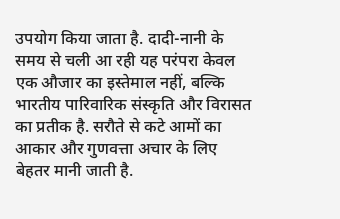उपयोग किया जाता है. दादी-नानी के समय से चली आ रही यह परंपरा केवल एक औजार का इस्तेमाल नहीं, बल्कि भारतीय पारिवारिक संस्कृति और विरासत का प्रतीक है. सरौते से कटे आमों का आकार और गुणवत्ता अचार के लिए बेहतर मानी जाती है.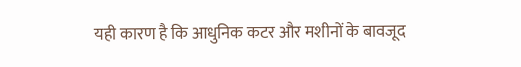यही कारण है कि आधुनिक कटर और मशीनों के बावजूद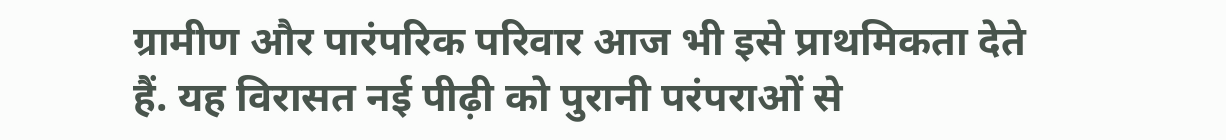ग्रामीण और पारंपरिक परिवार आज भी इसे प्राथमिकता देते हैं. यह विरासत नई पीढ़ी को पुरानी परंपराओं से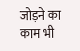जोड़ने का काम भी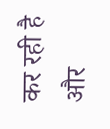कर रही है और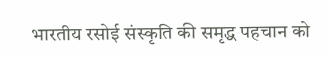भारतीय रसोई संस्कृति की समृद्ध पहचान को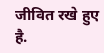जीवित रखे हुए है.